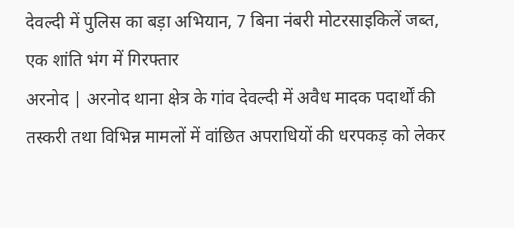देवल्दी में पुलिस का बड़ा अभियान, 7 बिना नंबरी मोटरसाइकिलें जब्त, एक शांति भंग में गिरफ्तार
अरनोद | अरनोद थाना क्षेत्र के गांव देवल्दी में अवैध मादक पदार्थों की तस्करी तथा विभिन्न मामलों में वांछित अपराधियों की धरपकड़ को लेकर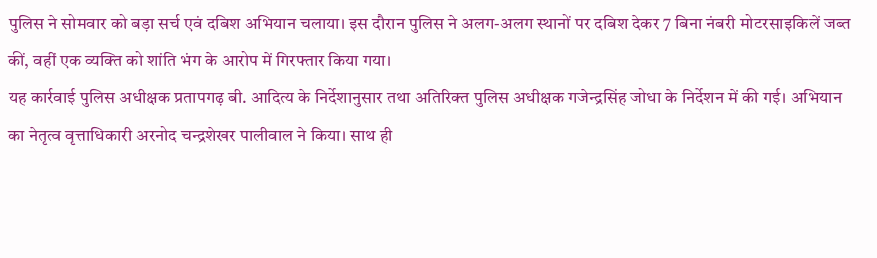पुलिस ने सोमवार को बड़ा सर्च एवं दबिश अभियान चलाया। इस दौरान पुलिस ने अलग-अलग स्थानों पर दबिश देकर 7 बिना नंबरी मोटरसाइकिलें जब्त कीं, वहीं एक व्यक्ति को शांति भंग के आरोप में गिरफ्तार किया गया।
यह कार्रवाई पुलिस अधीक्षक प्रतापगढ़ बी. आदित्य के निर्देशानुसार तथा अतिरिक्त पुलिस अधीक्षक गजेन्द्रसिंह जोधा के निर्देशन में की गई। अभियान का नेतृत्व वृत्ताधिकारी अरनोद चन्द्रशेखर पालीवाल ने किया। साथ ही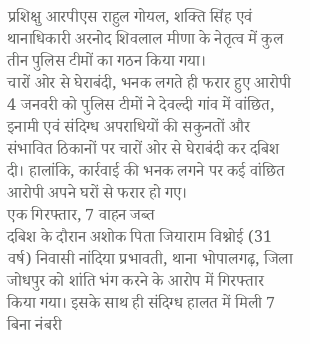प्रशिक्षु आरपीएस राहुल गोयल, शक्ति सिंह एवं थानाधिकारी अरनोद शिवलाल मीणा के नेतृत्व में कुल तीन पुलिस टीमों का गठन किया गया।
चारों ओर से घेराबंदी, भनक लगते ही फरार हुए आरोपी
4 जनवरी को पुलिस टीमों ने देवल्दी गांव में वांछित, इनामी एवं संदिग्ध अपराधियों की सकुनतों और संभावित ठिकानों पर चारों ओर से घेराबंदी कर दबिश दी। हालांकि, कार्रवाई की भनक लगने पर कई वांछित आरोपी अपने घरों से फरार हो गए।
एक गिरफ्तार, 7 वाहन जब्त
दबिश के दौरान अशोक पिता जियाराम विश्नोई (31 वर्ष) निवासी नांदिया प्रभावती, थाना भोपालगढ़, जिला जोधपुर को शांति भंग करने के आरोप में गिरफ्तार किया गया। इसके साथ ही संदिग्ध हालत में मिली 7 बिना नंबरी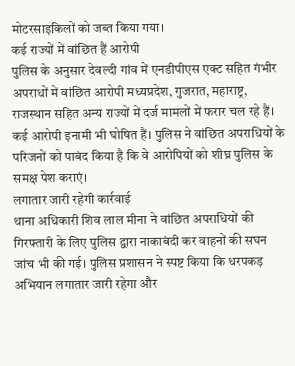मोटरसाइकिलों को जब्त किया गया।
कई राज्यों में वांछित हैं आरोपी
पुलिस के अनुसार देवल्दी गांव में एनडीपीएस एक्ट सहित गंभीर अपराधों में वांछित आरोपी मध्यप्रदेश, गुजरात, महाराष्ट्र, राजस्थान सहित अन्य राज्यों में दर्ज मामलों में फरार चल रहे हैं। कई आरोपी इनामी भी घोषित हैं। पुलिस ने वांछित अपराधियों के परिजनों को पाबंद किया है कि वे आरोपियों को शीघ्र पुलिस के समक्ष पेश कराएं।
लगातार जारी रहेगी कार्रवाई
थाना अधिकारी शिव लाल मीना ने वांछित अपराधियों की गिरफ्तारी के लिए पुलिस द्वारा नाकाबंदी कर वाहनों की सघन जांच भी की गई। पुलिस प्रशासन ने स्पष्ट किया कि धरपकड़ अभियान लगातार जारी रहेगा और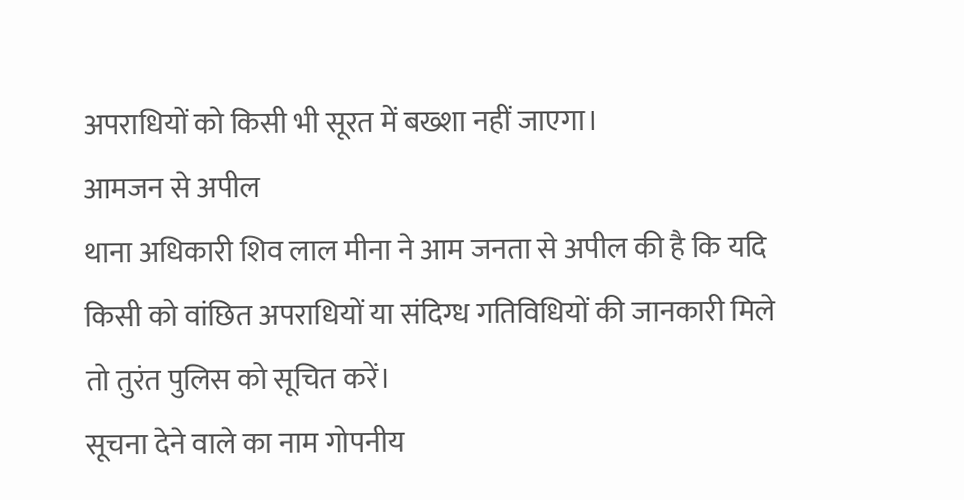अपराधियों को किसी भी सूरत में बख्शा नहीं जाएगा।
आमजन से अपील
थाना अधिकारी शिव लाल मीना ने आम जनता से अपील की है कि यदि किसी को वांछित अपराधियों या संदिग्ध गतिविधियों की जानकारी मिले तो तुरंत पुलिस को सूचित करें।
सूचना देने वाले का नाम गोपनीय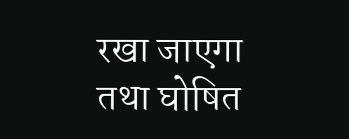रखा जाएगा तथा घोषित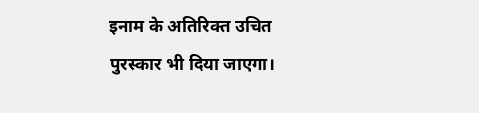इनाम के अतिरिक्त उचित पुरस्कार भी दिया जाएगा।